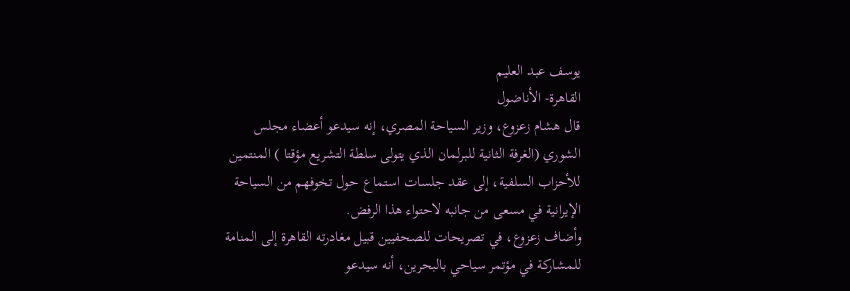يوسف عبد العليم
القاهرة- الأناضول
قال هشام زعزوع، وزير السياحة المصري، إنه سيدعو أعضاء مجلس الشوري (الغرفة الثانية للبرلمان الذي يتولى سلطة التشريع مؤقتا ) المنتمين للأحزاب السلفية، إلى عقد جلسات استماع حول تخوفهم من السياحة الإيرانية في مسعى من جانبه لاحتواء هذا الرفض.
وأضاف زعزوع، في تصريحات للصحفيين قبيل مغادرته القاهرة إلى المنامة للمشاركة في مؤتمر سياحي بالبحرين، أنه سيدعو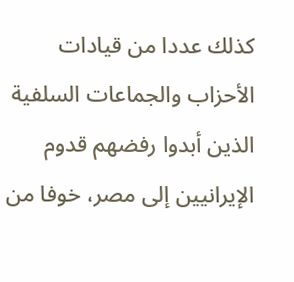كذلك عددا من قيادات الأحزاب والجماعات السلفية الذين أبدوا رفضهم قدوم الإيرانيين إلى مصر، خوفا من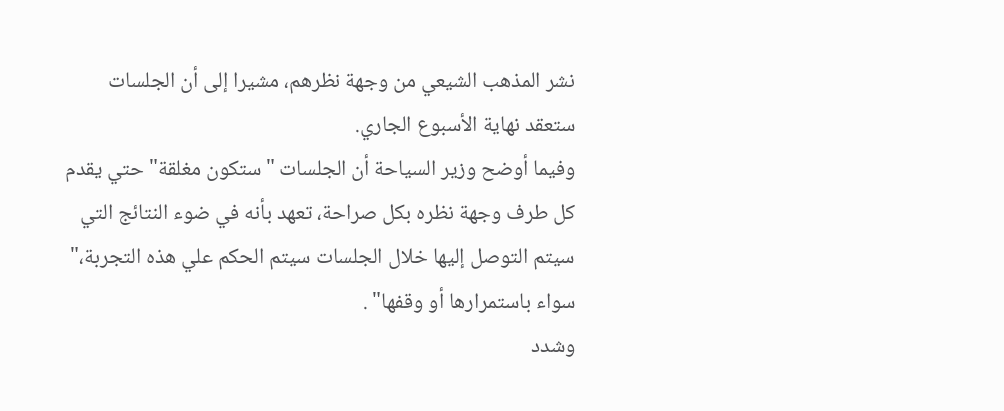نشر المذهب الشيعي من وجهة نظرهم، مشيرا إلى أن الجلسات ستعقد نهاية الأسبوع الجاري.
وفيما أوضح وزير السياحة أن الجلسات "ستكون مغلقة" حتي يقدم كل طرف وجهة نظره بكل صراحة، تعهد بأنه في ضوء النتائج التي سيتم التوصل إليها خلال الجلسات سيتم الحكم علي هذه التجربة،" سواء باستمرارها أو وقفها" .
وشدد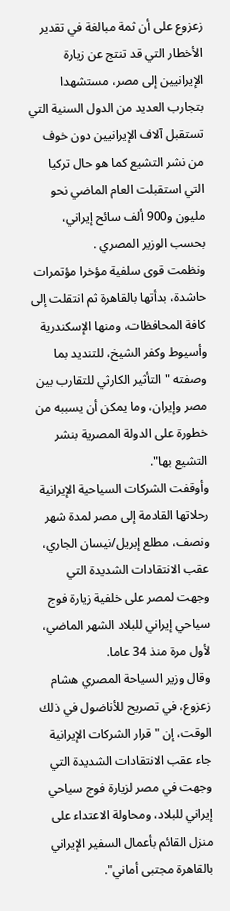زعزوع على أن ثمة مبالغة في تقدير الأخطار التي قد تنتج عن زيارة الإيرانيين إلى مصر، مستشهدا بتجارب العديد من الدول السنية التي تستقبل آلاف الإيرانيين دون خوف من نشر التشيع كما هو حال تركيا التي استقبلت العام الماضي نحو مليون و900 ألف سائح إيراني، بحسب الوزير المصري .
ونظمت قوى سلفية مؤخرا مؤتمرات حاشدة، بدأتها بالقاهرة ثم انتقلت إلى كافة المحافظات، ومنها الإسكندرية وأسيوط وكفر الشيخ، للتنديد بما وصفته "التأثير الكارثي للتقارب بين مصر وإيران، وما يمكن أن يسببه من خطورة على الدولة المصرية بنشر التشيع بها".
وأوقفت الشركات السياحية الإيرانية رحلاتها القادمة إلى مصر لمدة شهر ونصف، مطلع إبريل/نيسان الجاري، عقب الانتقادات الشديدة التي وجهت لمصر على خلفية زيارة فوج سياحي إيراني للبلاد الشهر الماضي، لأول مرة منذ 34 عاما.
وقال وزير السياحة المصري هشام زعزوع، في تصريح للأناضول في ذلك الوقت، إن "قرار الشركات الإيرانية جاء عقب الانتقادات الشديدة التي وجهت في مصر لزيارة فوج سياحي إيراني للبلاد، ومحاولة الاعتداء على منزل القائم بأعمال السفير الإيراني بالقاهرة مجتبى أماني".